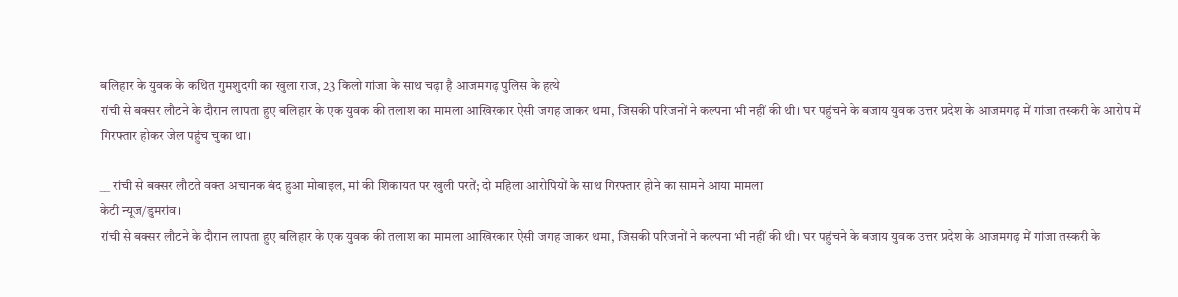बलिहार के युवक के कथित गुमशुदगी का खुला राज, 23 किलो गांजा के साथ चढ़ा है आजमगढ़ पुलिस के हत्थे
रांची से बक्सर लौटने के दौरान लापता हुए बलिहार के एक युवक की तलाश का मामला आखिरकार ऐसी जगह जाकर थमा, जिसकी परिजनों ने कल्पना भी नहीं की थी। घर पहुंचने के बजाय युवक उत्तर प्रदेश के आजमगढ़ में गांजा तस्करी के आरोप में गिरफ्तार होकर जेल पहुंच चुका था।

__ रांची से बक्सर लौटते वक्त अचानक बंद हुआ मोबाइल, मां की शिकायत पर खुली परतें; दो महिला आरोपियों के साथ गिरफ्तार होने का सामने आया मामला
केटी न्यूज/डुमरांव।
रांची से बक्सर लौटने के दौरान लापता हुए बलिहार के एक युवक की तलाश का मामला आखिरकार ऐसी जगह जाकर थमा, जिसकी परिजनों ने कल्पना भी नहीं की थी। घर पहुंचने के बजाय युवक उत्तर प्रदेश के आजमगढ़ में गांजा तस्करी के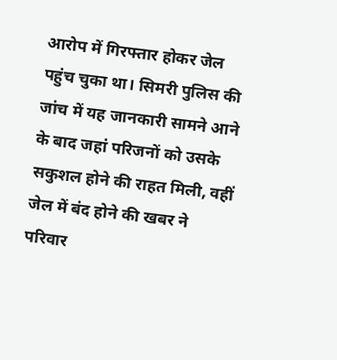आरोप में गिरफ्तार होकर जेल पहुंच चुका था। सिमरी पुलिस की जांच में यह जानकारी सामने आने के बाद जहां परिजनों को उसके सकुशल होने की राहत मिली, वहीं जेल में बंद होने की खबर ने परिवार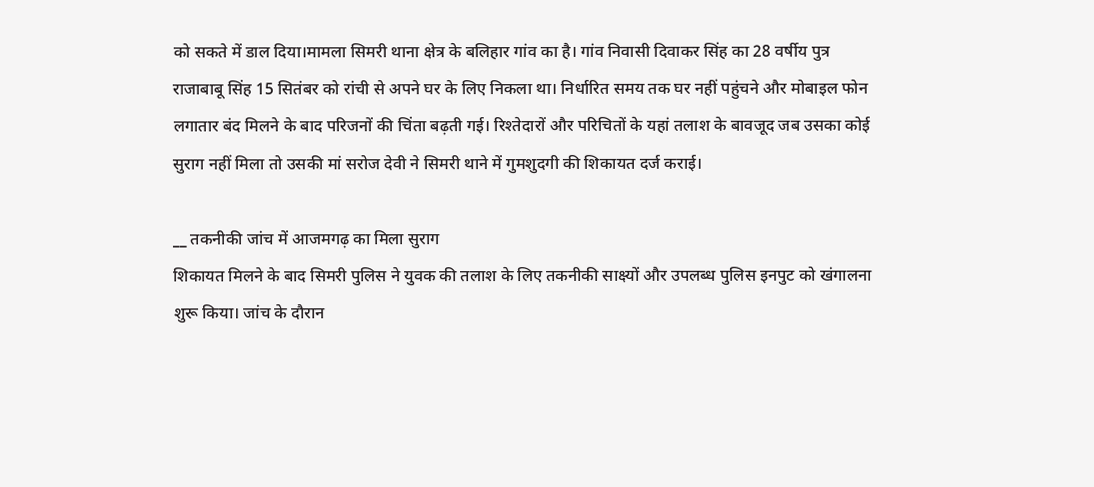को सकते में डाल दिया।मामला सिमरी थाना क्षेत्र के बलिहार गांव का है। गांव निवासी दिवाकर सिंह का 28 वर्षीय पुत्र राजाबाबू सिंह 15 सितंबर को रांची से अपने घर के लिए निकला था। निर्धारित समय तक घर नहीं पहुंचने और मोबाइल फोन लगातार बंद मिलने के बाद परिजनों की चिंता बढ़ती गई। रिश्तेदारों और परिचितों के यहां तलाश के बावजूद जब उसका कोई सुराग नहीं मिला तो उसकी मां सरोज देवी ने सिमरी थाने में गुमशुदगी की शिकायत दर्ज कराई।

__ तकनीकी जांच में आजमगढ़ का मिला सुराग
शिकायत मिलने के बाद सिमरी पुलिस ने युवक की तलाश के लिए तकनीकी साक्ष्यों और उपलब्ध पुलिस इनपुट को खंगालना शुरू किया। जांच के दौरान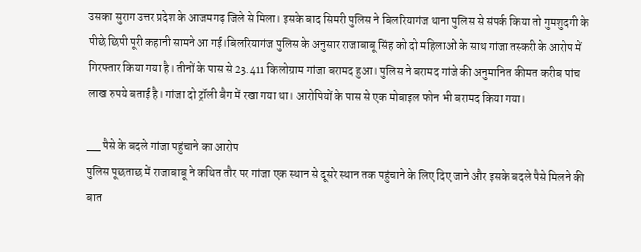उसका सुराग उत्तर प्रदेश के आजमगढ़ जिले से मिला। इसके बाद सिमरी पुलिस ने बिलरियागंज थाना पुलिस से संपर्क किया तो गुमशुदगी के पीछे छिपी पूरी कहानी सामने आ गई।बिलरियागंज पुलिस के अनुसार राजाबाबू सिंह को दो महिलाओं के साथ गांजा तस्करी के आरोप में गिरफ्तार किया गया है। तीनों के पास से 23.411 किलोग्राम गांजा बरामद हुआ। पुलिस ने बरामद गांजे की अनुमानित कीमत करीब पांच लाख रुपये बताई है। गांजा दो ट्रॉली बैग में रखा गया था। आरोपियों के पास से एक मोबाइल फोन भी बरामद किया गया।

__ पैसे के बदले गांजा पहुंचाने का आरोप
पुलिस पूछताछ में राजाबाबू ने कथित तौर पर गांजा एक स्थान से दूसरे स्थान तक पहुंचाने के लिए दिए जाने और इसके बदले पैसे मिलने की बात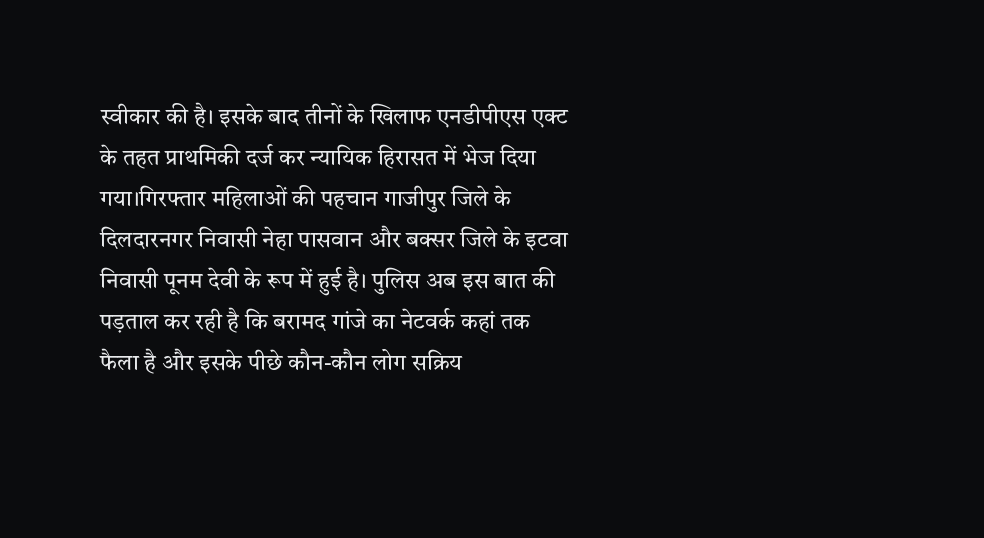स्वीकार की है। इसके बाद तीनों के खिलाफ एनडीपीएस एक्ट के तहत प्राथमिकी दर्ज कर न्यायिक हिरासत में भेज दिया गया।गिरफ्तार महिलाओं की पहचान गाजीपुर जिले के दिलदारनगर निवासी नेहा पासवान और बक्सर जिले के इटवा निवासी पूनम देवी के रूप में हुई है। पुलिस अब इस बात की पड़ताल कर रही है कि बरामद गांजे का नेटवर्क कहां तक फैला है और इसके पीछे कौन-कौन लोग सक्रिय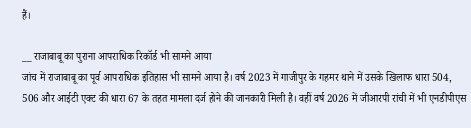हैं।

__ राजाबाबू का पुराना आपराधिक रिकॉर्ड भी सामने आया
जांच में राजाबाबू का पूर्व आपराधिक इतिहास भी सामने आया है। वर्ष 2023 में गाजीपुर के गहमर थाने में उसके खिलाफ धारा 504, 506 और आईटी एक्ट की धारा 67 के तहत मामला दर्ज होने की जानकारी मिली है। वहीं वर्ष 2026 में जीआरपी रांची में भी एनडीपीएस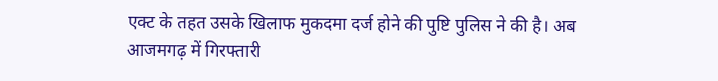एक्ट के तहत उसके खिलाफ मुकदमा दर्ज होने की पुष्टि पुलिस ने की है। अब आजमगढ़ में गिरफ्तारी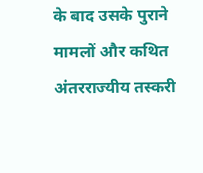के बाद उसके पुराने मामलों और कथित अंतरराज्यीय तस्करी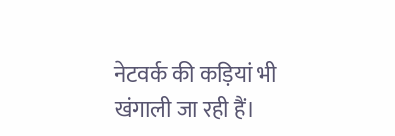नेटवर्क की कड़ियां भी खंगाली जा रही हैं।